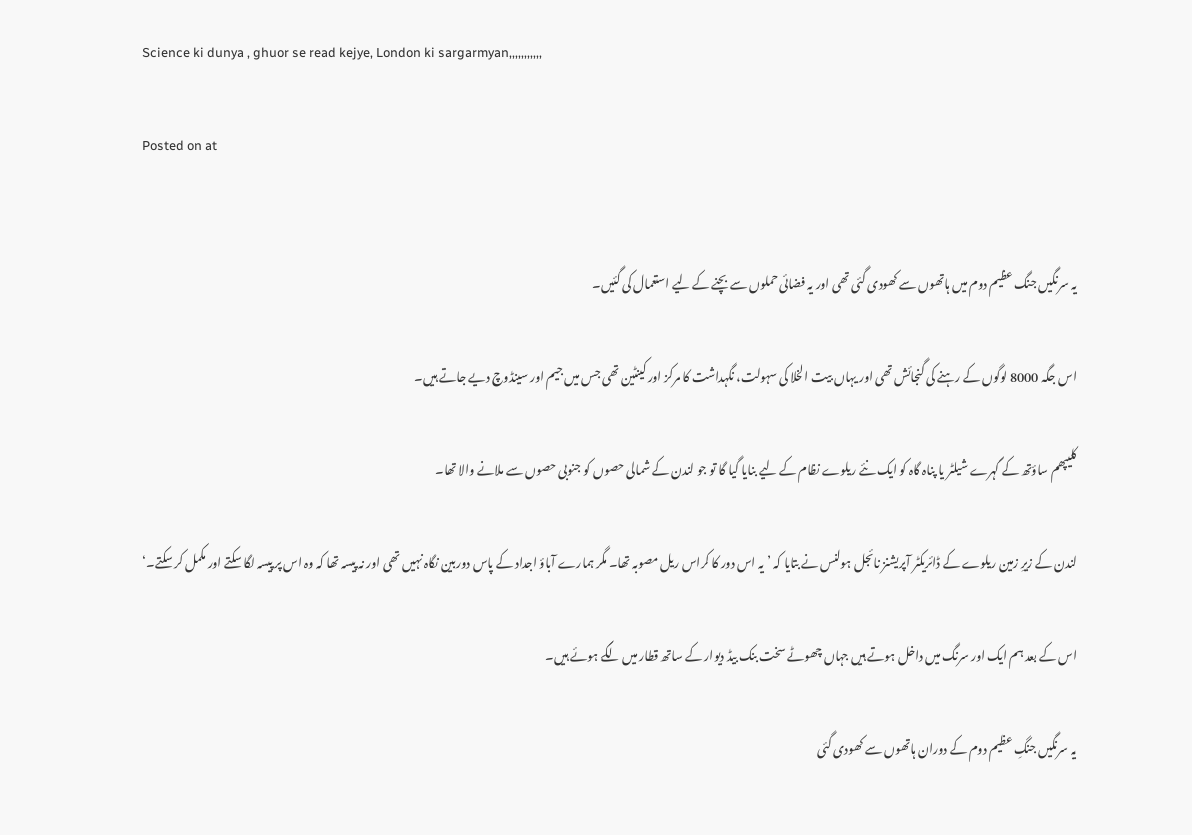Science ki dunya , ghuor se read kejye, London ki sargarmyan,,,,,,,,,,,

Posted on at


یہ سرنگیں جنگ عظیم دوم میں ہاتھوں سے کھودی گئی تھی اور یہ فضائی حملوں سے بچنے کے لیے استعمال کی گئیں۔

اس جگہ 8000 لوگوں کے رہنے کی گنجائش تھی اور یہاں بیت الخلا کی سہولت، نگہداشت کا مرکز اور کینٹین تھی جس میں جیم اور سینڈوچ دیے جاتے ہیں۔

کلیپھم ساؤتھ کے گہرے شیلٹر یا پناہ گاہ کو ایک نئے ریلوے نظام کے لیے بنایا گیا گا تو جو لندن کے شمالی حصوں کو جنوبی حصوں سے ملانے والا تھا۔

لندن کے زیرِ زمین ریلوے کے ڈائریکٹر آپریشنز نائجل ہولنس نے بتایا کہ ’یہ اس دور کا کراس ریل مصوبہ تھا۔ مگر ہمارے آباؤ اجداد کے پاس دوربین نگاہ نہیں تھی اور نہ پیسہ تھا کہ وہ اس پر پیسہ لگا سکتے اور مکمل کر سکتے۔‘

اس کے بعد ہم ایک اور سرنگ میں داخل ہوتے ہیں جہاں چھوٹے سخت بنک بیڈ دیوار کے ساتھ قطار میں لگے ہوئے ہیں۔

یہ سرنگیں جنگِ عظیم دوم کے دوران ہاتھوں سے کھودی گئی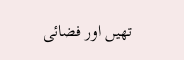تھیں اور فضائی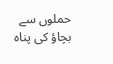حملوں سے بچاؤ کی پناہ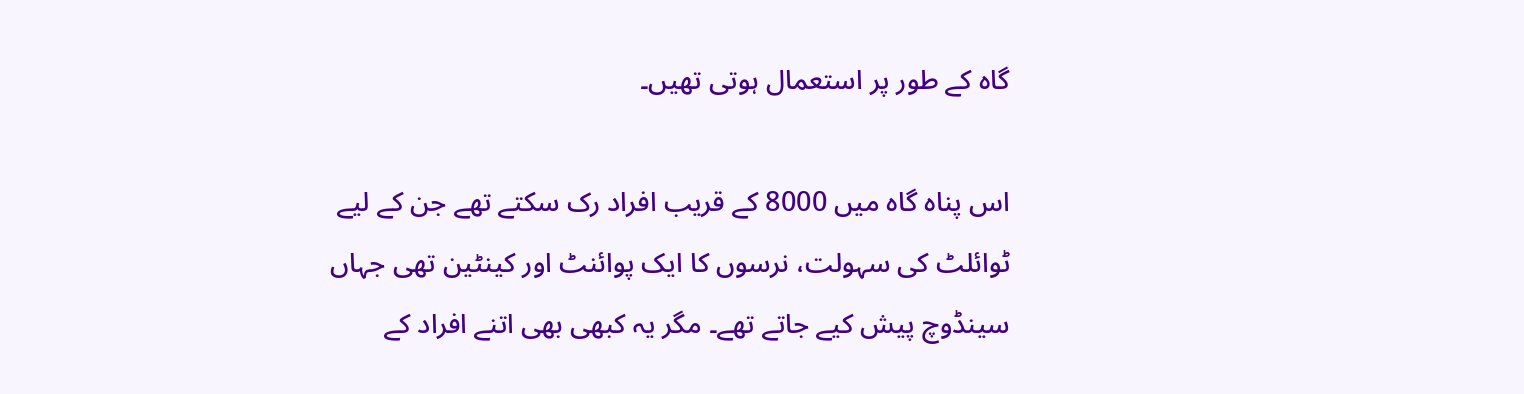گاہ کے طور پر استعمال ہوتی تھیں۔

اس پناہ گاہ میں 8000 کے قریب افراد رک سکتے تھے جن کے لیے ٹوائلٹ کی سہولت، نرسوں کا ایک پوائنٹ اور کینٹین تھی جہاں سینڈوچ پیش کیے جاتے تھے۔ مگر یہ کبھی بھی اتنے افراد کے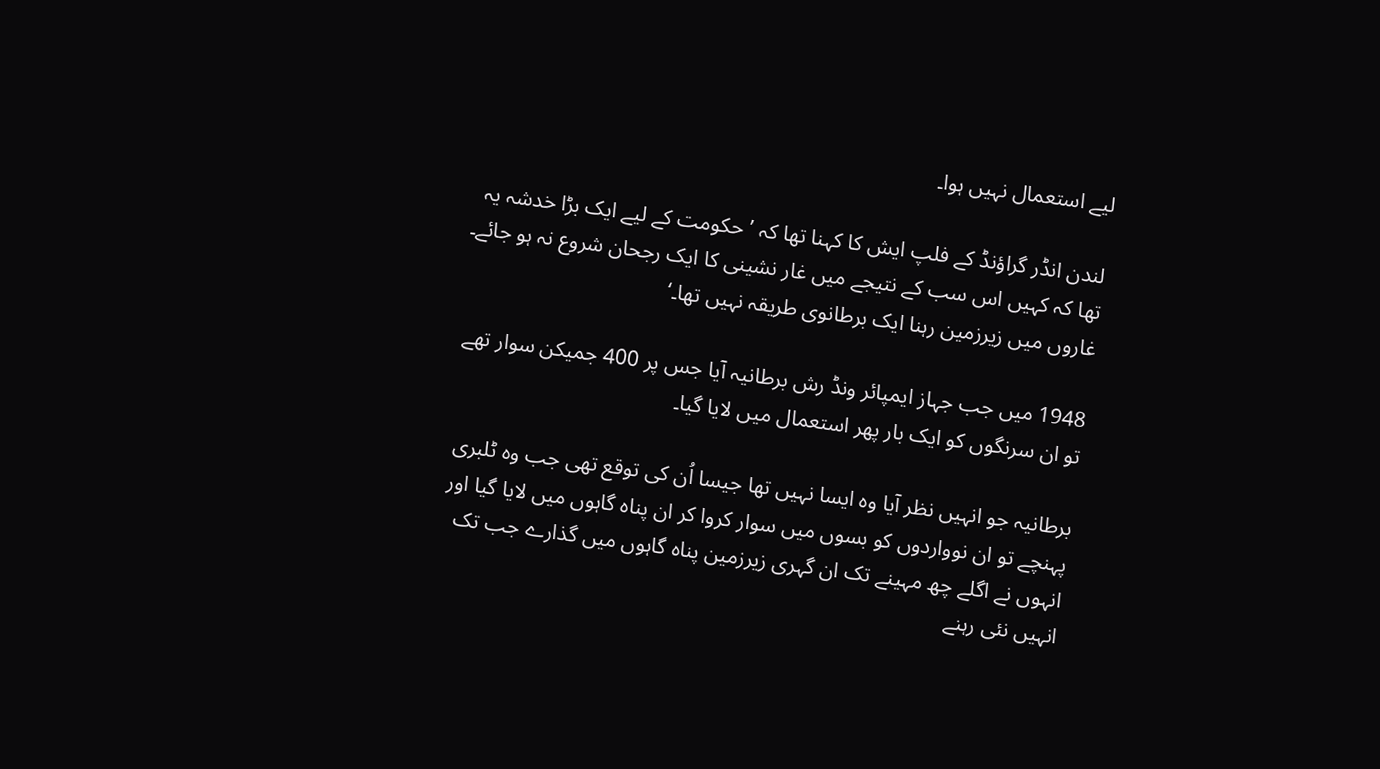لیے استعمال نہیں ہوا۔

لندن انڈر گراؤنڈ کے فلپ ایش کا کہنا تھا کہ ’حکومت کے لیے ایک بڑا خدشہ یہ تھا کہ کہیں اس سب کے نتیجے میں غار نشینی کا ایک رجحان شروع نہ ہو جائے۔ غاروں میں زیرزمین رہنا ایک برطانوی طریقہ نہیں تھا۔‘

1948 میں جب جہاز ایمپائر ونڈ رش برطانیہ آیا جس پر 400 جمیکن سوار تھے تو ان سرنگوں کو ایک بار پھر استعمال میں لایا گیا۔

برطانیہ جو انہیں نظر آیا وہ ایسا نہیں تھا جیسا اُن کی توقع تھی جب وہ ٹلبری پہنچے تو ان نوواردوں کو بسوں میں سوار کروا کر ان پناہ گاہوں میں لایا گیا اور انہوں نے اگلے چھ مہینے تک ان گہری زیرزمین پناہ گاہوں میں گذارے جب تک انہیں نئی رہنے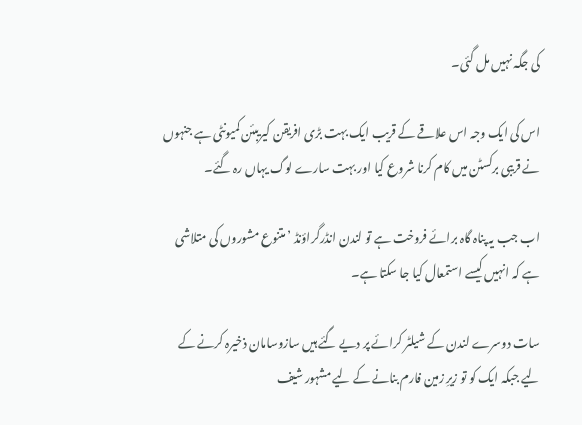کی جگہ نہیں مل گئی۔

اس کی ایک وجہ اس علاقے کے قریب ایک بہت بڑی افریقن کیریبئن کمیونٹی ہے جنہوں نے قریبی برکسٹن میں کام کرنا شروع کیا اور بہت سارے لوگ یہاں رہ گئے۔

اب جب یہ پناہ گاہ برائے فروخت ہے تو لندن انڈرگراؤنڈ ’متنوع مشوروں کی متلاشی ہے کہ انہیں کیسے استمعال کیا جا سکتا ہے۔

سات دوسرے لندن کے شیلٹر کرائے پر دیے گئے ہیں سازوسامان ذخیرہ کرنے کے لیے جبکہ ایک کو تو زیرِ زمین فارم بنانے کے لیے مشہور شیف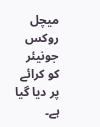میچل روکس جونیئر کو کرائے پر دیا گیا ہے۔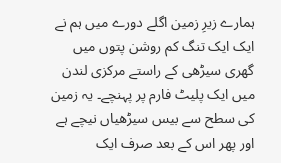ہمارے زیرِ زمین اگلے دورے میں ہم نے ایک ایک تنگ کم روشن پتوں میں گھری سیڑھی کے راستے مرکزی لندن میں ایک پلیٹ فارم پر پہنچے۔ یہ زمین کی سطح سے بیس سیڑھیاں نیچے ہے اور پھر اس کے بعد صرف ایک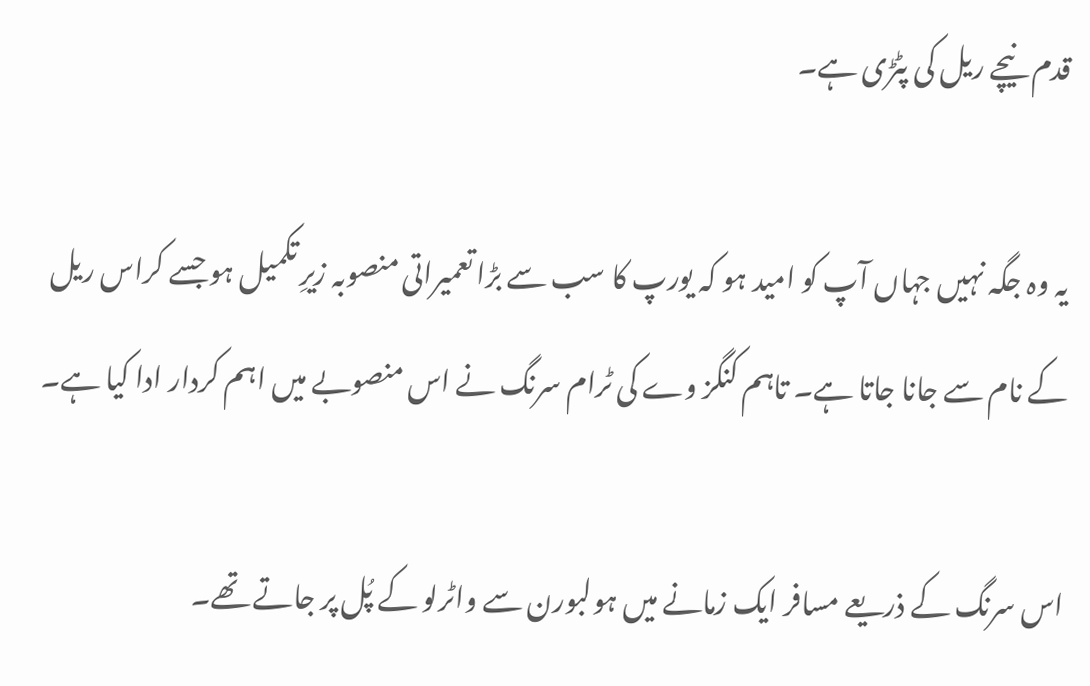قدم نیچے ریل کی پٹڑی ہے۔

یہ وہ جگہ نہیں جہاں آپ کو امید ہو کہ یورپ کا سب سے بڑا تعمیراتی منصوبہ زیرِ تکمیل ہو جسے کراس ریل کے نام سے جانا جاتا ہے۔ تاہم کنگز وے کی ٹرام سرنگ نے اس منصوبے میں اہم کردار ادا کیا ہے۔

اس سرنگ کے ذریعے مسافر ایک زمانے میں ہولبورن سے واٹرلو کے پُل پر جاتے تھے۔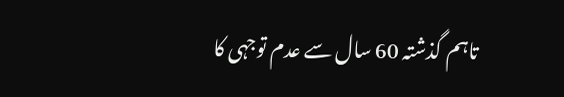تاہم گذشتہ 60 سال سے عدم توجہی کا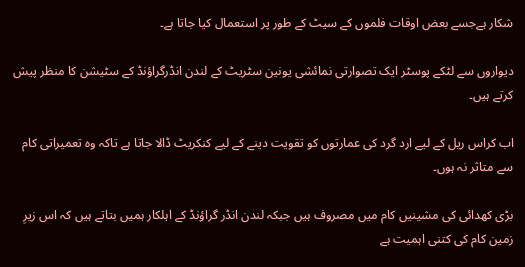شکار ہےجسے بعض اوقات فلموں کے سیٹ کے طور پر استعمال کیا جاتا ہے۔

دیواروں سے لٹکے پوسٹر ایک تصوارتی نمائشی یونین سٹریٹ کے لندن انڈرگراؤنڈ کے سٹیشن کا منظر پیش کرتے ہیں۔

اب کراس ریل کے لیے ارد گرد کی عمارتوں کو تقویت دینے کے لیے کنکریٹ ڈالا جاتا ہے تاکہ وہ تعمیراتی کام سے متاثر نہ ہوں۔

بڑی کھدائی کی مشینیں کام میں مصروف ہیں جبکہ لندن انڈر گراؤنڈ کے اہلکار ہمیں بتاتے ہیں کہ اس زیرِ زمین کام کی کتنی اہمیت ہے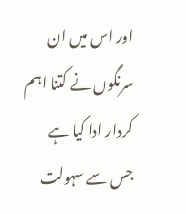اور اس میں ان سرنگوں نے کتنا اہم کردار ادا کیا ہے جس سے سہولت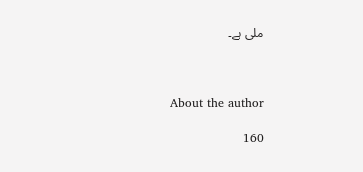ملی ہے۔



About the author

160